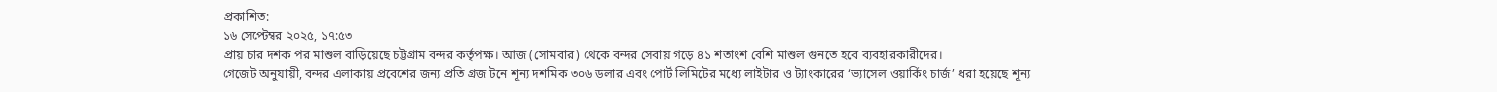প্রকাশিত:
১৬ সেপ্টেম্বর ২০২৫, ১৭:৫৩
প্রায় চার দশক পর মাশুল বাড়িয়েছে চট্টগ্রাম বন্দর কর্তৃপক্ষ। আজ (সোমবার) থেকে বন্দর সেবায় গড়ে ৪১ শতাংশ বেশি মাশুল গুনতে হবে ব্যবহারকারীদের।
গেজেট অনুযায়ী, বন্দর এলাকায় প্রবেশের জন্য প্রতি গ্রজ টনে শূন্য দশমিক ৩০৬ ডলার এবং পোর্ট লিমিটের মধ্যে লাইটার ও ট্যাংকারের ‘ভ্যাসেল ওয়ার্কিং চার্জ’ ধরা হয়েছে শূন্য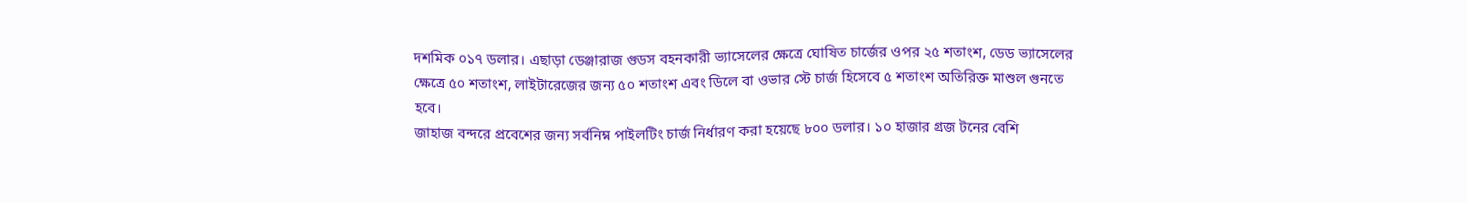দশমিক ০১৭ ডলার। এছাড়া ডেঞ্জারাজ গুডস বহনকারী ভ্যাসেলের ক্ষেত্রে ঘোষিত চার্জের ওপর ২৫ শতাংশ, ডেড ভ্যাসেলের ক্ষেত্রে ৫০ শতাংশ, লাইটারেজের জন্য ৫০ শতাংশ এবং ডিলে বা ওভার স্টে চার্জ হিসেবে ৫ শতাংশ অতিরিক্ত মাশুল গুনতে হবে।
জাহাজ বন্দরে প্রবেশের জন্য সর্বনিম্ন পাইলটিং চার্জ নির্ধারণ করা হয়েছে ৮০০ ডলার। ১০ হাজার গ্রজ টনের বেশি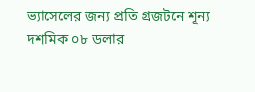ভ্যাসেলের জন্য প্রতি গ্রজটনে শূন্য দশমিক ০৮ ডলার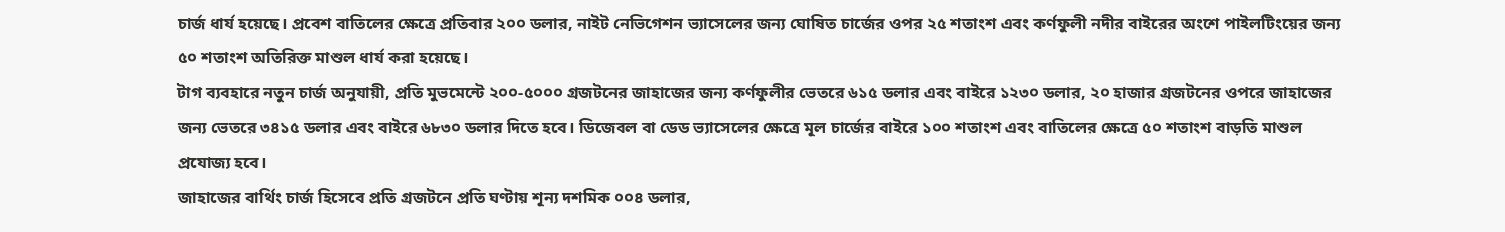চার্জ ধার্য হয়েছে। প্রবেশ বাতিলের ক্ষেত্রে প্রতিবার ২০০ ডলার, নাইট নেভিগেশন ভ্যাসেলের জন্য ঘোষিত চার্জের ওপর ২৫ শতাংশ এবং কর্ণফুলী নদীর বাইরের অংশে পাইলটিংয়ের জন্য ৫০ শতাংশ অতিরিক্ত মাশুল ধার্য করা হয়েছে।
টাগ ব্যবহারে নতুন চার্জ অনুযায়ী, প্রতি মুভমেন্টে ২০০-৫০০০ গ্রজটনের জাহাজের জন্য কর্ণফুলীর ভেতরে ৬১৫ ডলার এবং বাইরে ১২৩০ ডলার, ২০ হাজার গ্রজটনের ওপরে জাহাজের জন্য ভেতরে ৩৪১৫ ডলার এবং বাইরে ৬৮৩০ ডলার দিতে হবে। ডিজেবল বা ডেড ভ্যাসেলের ক্ষেত্রে মূল চার্জের বাইরে ১০০ শতাংশ এবং বাতিলের ক্ষেত্রে ৫০ শতাংশ বাড়তি মাশুল প্রযোজ্য হবে।
জাহাজের বার্থিং চার্জ হিসেবে প্রতি গ্রজটনে প্রতি ঘণ্টায় শূন্য দশমিক ০০৪ ডলার,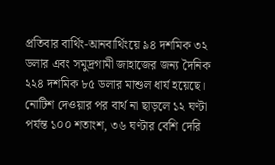প্রতিবার বার্থিং-আনবার্থিংয়ে ৯৪ দশমিক ৩২ ডলার এবং সমুদ্রগামী জাহাজের জন্য দৈনিক ২২৪ দশমিক ৮৫ ডলার মাশুল ধার্য হয়েছে। নোটিশ দেওয়ার পর বার্থ না ছাড়লে ১২ ঘণ্টা পর্যন্ত ১০০ শতাংশ, ৩৬ ঘণ্টার বেশি দেরি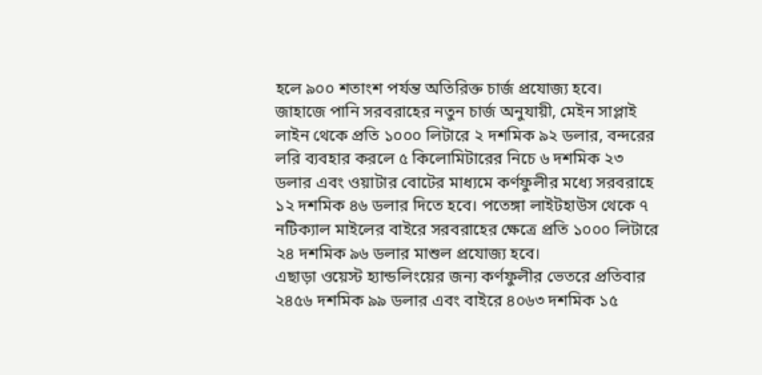হলে ৯০০ শতাংশ পর্যন্ত অতিরিক্ত চার্জ প্রযোজ্য হবে।
জাহাজে পানি সরবরাহের নতুন চার্জ অনুযায়ী, মেইন সাপ্লাই লাইন থেকে প্রতি ১০০০ লিটারে ২ দশমিক ৯২ ডলার, বন্দরের লরি ব্যবহার করলে ৫ কিলোমিটারের নিচে ৬ দশমিক ২৩ ডলার এবং ওয়াটার বোটের মাধ্যমে কর্ণফুলীর মধ্যে সরবরাহে ১২ দশমিক ৪৬ ডলার দিতে হবে। পতেঙ্গা লাইটহাউস থেকে ৭ নটিক্যাল মাইলের বাইরে সরবরাহের ক্ষেত্রে প্রতি ১০০০ লিটারে ২৪ দশমিক ৯৬ ডলার মাশুল প্রযোজ্য হবে।
এছাড়া ওয়েস্ট হ্যান্ডলিংয়ের জন্য কর্ণফুলীর ভেতরে প্রতিবার ২৪৫৬ দশমিক ৯৯ ডলার এবং বাইরে ৪০৬৩ দশমিক ১৫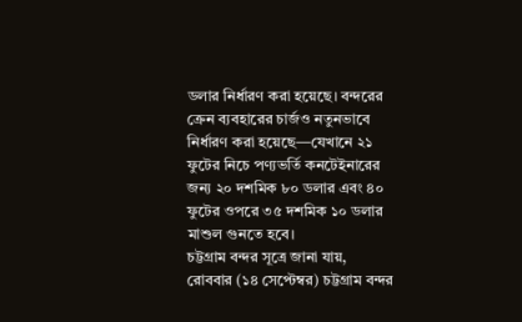ডলার নির্ধারণ করা হয়েছে। বন্দরের ক্রেন ব্যবহারের চার্জও নতুনভাবে নির্ধারণ করা হয়েছে—যেখানে ২১ ফুটের নিচে পণ্যভর্তি কনটেইনারের জন্য ২০ দশমিক ৮০ ডলার এবং ৪০ ফুটের ওপরে ৩৫ দশমিক ১০ ডলার মাশুল গুনতে হবে।
চট্টগ্রাম বন্দর সূত্রে জানা যায়, রোববার (১৪ সেপ্টেম্বর) চট্টগ্রাম বন্দর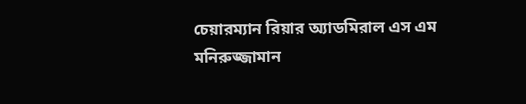চেয়ারম্যান রিয়ার অ্যাডমিরাল এস এম মনিরুজ্জামান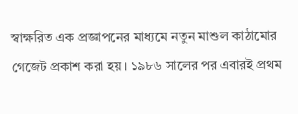স্বাক্ষরিত এক প্রজ্ঞাপনের মাধ্যমে নতুন মাশুল কাঠামোর গেজেট প্রকাশ করা হয়। ১৯৮৬ সালের পর এবারই প্রথম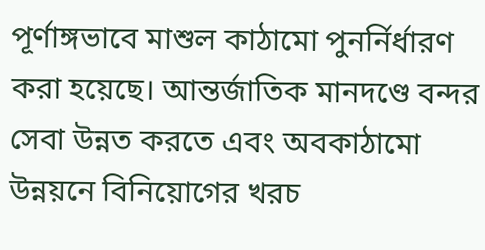পূর্ণাঙ্গভাবে মাশুল কাঠামো পুনর্নির্ধারণ করা হয়েছে। আন্তর্জাতিক মানদণ্ডে বন্দর সেবা উন্নত করতে এবং অবকাঠামো উন্নয়নে বিনিয়োগের খরচ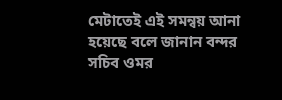মেটাতেই এই সমন্বয় আনা হয়েছে বলে জানান বন্দর সচিব ওমর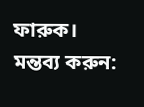ফারুক।
মন্তব্য করুন: